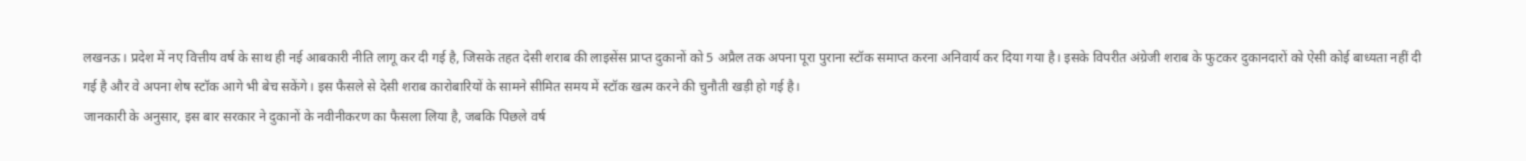लखनऊ। प्रदेश में नए वित्तीय वर्ष के साथ ही नई आबकारी नीति लागू कर दी गई है, जिसके तहत देसी शराब की लाइसेंस प्राप्त दुकानों को 5 अप्रैल तक अपना पूरा पुराना स्टॉक समाप्त करना अनिवार्य कर दिया गया है। इसके विपरीत अंग्रेजी शराब के फुटकर दुकानदारों को ऐसी कोई बाध्यता नहीं दी गई है और वे अपना शेष स्टॉक आगे भी बेच सकेंगे। इस फैसले से देसी शराब कारोबारियों के सामने सीमित समय में स्टॉक खत्म करने की चुनौती खड़ी हो गई है।
जानकारी के अनुसार, इस बार सरकार ने दुकानों के नवीनीकरण का फैसला लिया है, जबकि पिछले वर्ष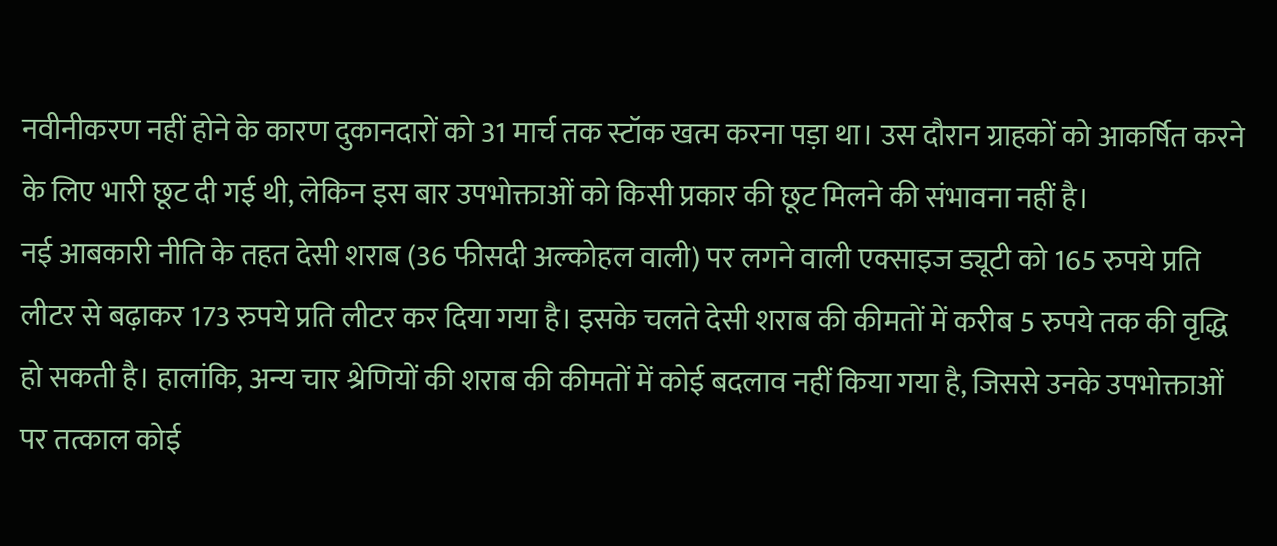नवीनीकरण नहीं होने के कारण दुकानदारों को 31 मार्च तक स्टॉक खत्म करना पड़ा था। उस दौरान ग्राहकों को आकर्षित करने के लिए भारी छूट दी गई थी, लेकिन इस बार उपभोक्ताओं को किसी प्रकार की छूट मिलने की संभावना नहीं है।
नई आबकारी नीति के तहत देसी शराब (36 फीसदी अल्कोहल वाली) पर लगने वाली एक्साइज ड्यूटी को 165 रुपये प्रति लीटर से बढ़ाकर 173 रुपये प्रति लीटर कर दिया गया है। इसके चलते देसी शराब की कीमतों में करीब 5 रुपये तक की वृद्धि हो सकती है। हालांकि, अन्य चार श्रेणियों की शराब की कीमतों में कोई बदलाव नहीं किया गया है, जिससे उनके उपभोक्ताओं पर तत्काल कोई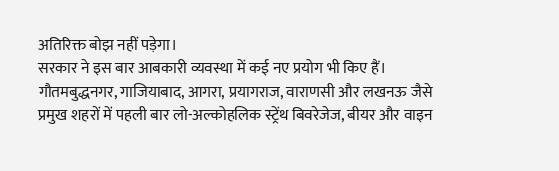अतिरिक्त बोझ नहीं पड़ेगा।
सरकार ने इस बार आबकारी व्यवस्था में कई नए प्रयोग भी किए हैं। गौतमबुद्धनगर, गाजियाबाद, आगरा, प्रयागराज, वाराणसी और लखनऊ जैसे प्रमुख शहरों में पहली बार लो-अल्कोहलिक स्ट्रेंथ बिवरेजेज, बीयर और वाइन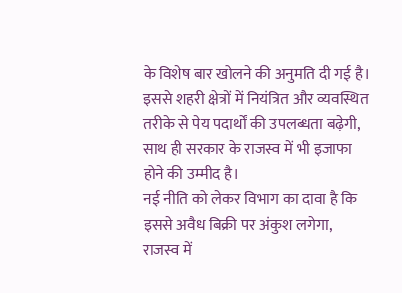के विशेष बार खोलने की अनुमति दी गई है। इससे शहरी क्षेत्रों में नियंत्रित और व्यवस्थित तरीके से पेय पदार्थों की उपलब्धता बढ़ेगी, साथ ही सरकार के राजस्व में भी इजाफा होने की उम्मीद है।
नई नीति को लेकर विभाग का दावा है कि इससे अवैध बिक्री पर अंकुश लगेगा, राजस्व में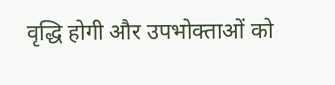वृद्धि होगी और उपभोक्ताओं को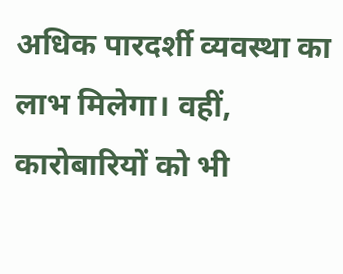अधिक पारदर्शी व्यवस्था का लाभ मिलेगा। वहीं, कारोबारियों को भी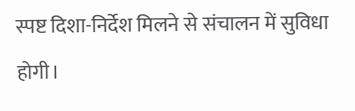स्पष्ट दिशा-निर्देश मिलने से संचालन में सुविधा होगी।